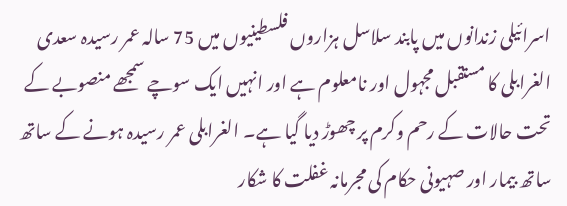اسرائیلی زندانوں میں پابند سلاسل ہزاروں فلسطینیوں میں 75 سالہ عمر رسیدہ سعدی الغرابلی کا مستقبل مجہول اور نامعلوم ہے اور انہیں ایک سوچے سمجھے منصوبے کے تحت حالات کے رحم وکرم پر چھوڑ دیا گیا ہے۔ الغرابلی عمر رسیدہ ہونے کے ساتھ ساتھ بیمار اور صہیونی حکام کی مجرمانہ غفلت کا شکار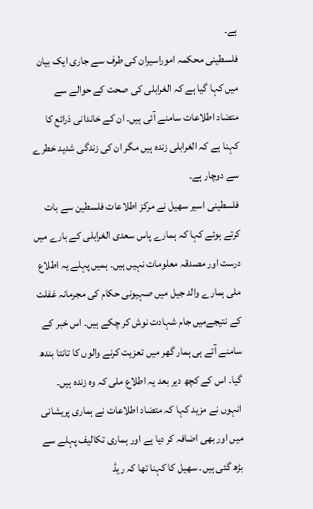ہے۔
فلسطینی محکمہ اموراسیران کی طرف سے جاری ایک بیان میں کہا گیا ہے کہ الغرابلی کی صحت کے حوالے سے متضاد اطلاعات سامنے آئی ہیں۔ ان کے خاندانی ذرائع کا کہنا ہے کہ الغرابلی زندہ ہیں مگر ان کی زندگی شدید خطرے سے دوچار ہے۔
فلسطینی اسیر سھیل نے مرکز اطلاعات فلسطین سے بات کرتے ہوئے کہا کہ ہمارے پاس سعدی الغرابلی کے بارے میں درست اور مصدقہ معلومات نہیں ہیں۔ ہمیں پہلے یہ اطلاع ملی ہمارے والد جیل میں صہیونی حکام کی مجرمانہ غفلت کے نتیجےمیں جام شہادت نوش کر چکے ہیں۔ اس خبر کے سامنے آتے ہی ہمار گھر میں تعزیت کرنے والوں کا تانتا بندھ گیا۔ اس کے کچھ دیر بعد یہ اطلاع ملی کہ وہ زندہ ہیں۔
انہوں نے مزید کہا کہ متضاد اطلاعات نے ہماری پریشانی میں اور بھی اضافہ کر دیا ہے اور ہماری تکالیف پہلے سے بڑھ گئی ہیں۔ سھیل کا کہنا تھا کہ ریڈ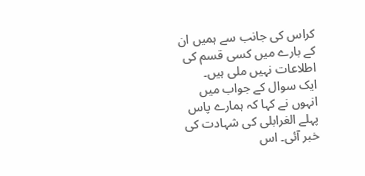کراس کی جانب سے ہمیں ان کے بارے میں کسی قسم کی اطلاعات نہیں ملی ہیں۔
ایک سوال کے جواب میں انہوں نے کہا کہ ہمارے پاس پہلے الغرابلی کی شہادت کی خبر آئی۔ اس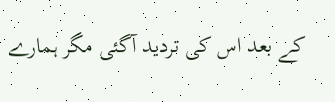کے بعد اس کی تردید آگئی مگر ہمارے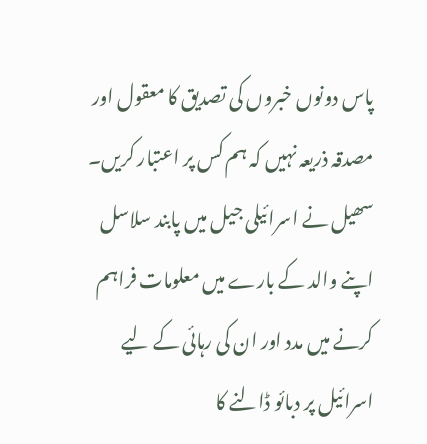پاس دونوں خبروں کی تصدیق کا معقول اور مصدقہ ذریعہ نہیں کہ ہم کس پر اعتبار کریں۔
سھیل نے اسرائیلی جیل میں پابند سلاسل اپنے والد کے بارے میں معلومات فراہم کرنے میں مدد اور ان کی رہائی کے لیے اسرائیل پر دبائو ڈالنے کا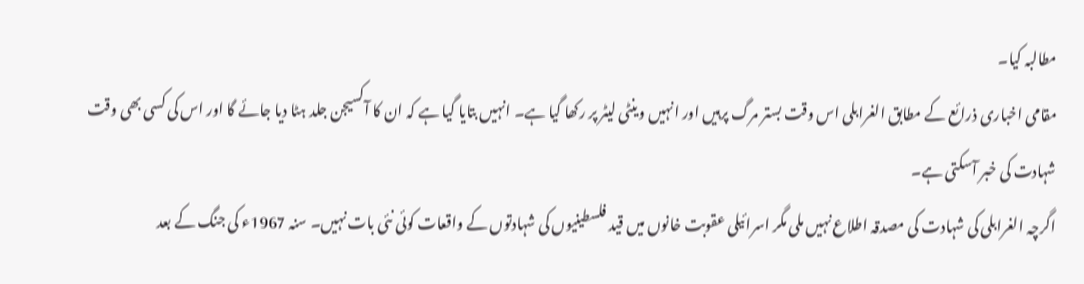مطالبہ کیا۔
مقامی اخباری ذرائع کے مطابق الغرابلی اس وقت بستر مرگ پرہیں اور انہیں وینٹی لیٹر پر رکھا گیا ہے۔ انہیں بتایا گیا ہے کہ ان کا آکسیجن جلد ہٹا دیا جائے گا اور اس کی کسی بھی وقت شہادت کی خبر آسکتی ہے۔
اگرچہ الغرابلی کی شہادت کی مصدقہ اطلاع نہیں ملی مگر اسرائیلی عقوبت خانوں میں قید فلسطینیوں کی شہادتوں کے واقعات کوئی نئی بات نہیں۔ سنہ 1967ء کی جنگ کے بعد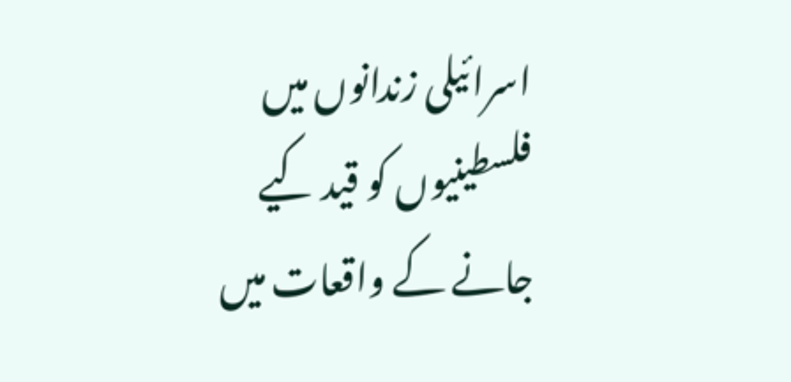اسرائیلی زندانوں میں فلسطینیوں کو قید کیے جانے کے واقعات میں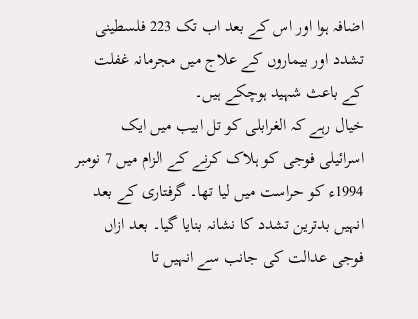اضافہ ہوا اور اس کے بعد اب تک 223 فلسطینی تشدد اور بیماروں کے علاج میں مجرمانہ غفلت کے باعث شہید ہوچکے ہیں۔
خیال رہے کہ الغرابلی کو تل ابیب میں ایک اسرائیلی فوجی کو ہلاک کرنے کے الزام میں 7 نومبر 1994ء کو حراست میں لیا تھا۔ گرفتاری کے بعد انہیں بدترین تشدد کا نشانہ بنایا گیا۔ بعد ازاں فوجی عدالت کی جانب سے انہیں تا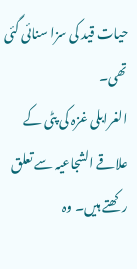حیات قید کی سزا سنائی گئی تھی۔
الغرابلی غزہ کی پٹی کے علاقے الشجاعیہ سے تعلق رکھتے ہیں۔ وہ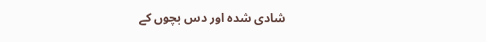شادی شدہ اور دس بچوں کے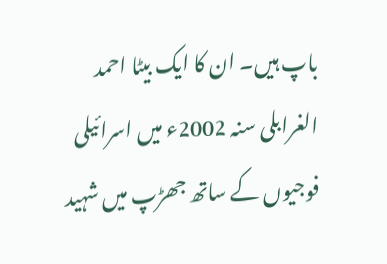باپ ہیں۔ ان کا ایک بیٹا احمد الغرابلی سنہ 2002ء میں اسرائیلی فوجیوں کے ساتھ جھڑپ میں شہید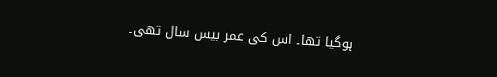ہوگیا تھا۔ اس کی عمر بیس سال تھی۔